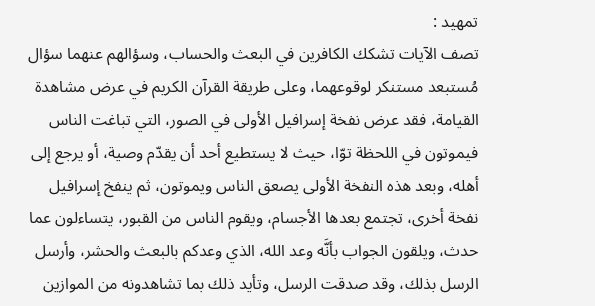تمهيد :
تصف الآيات تشكك الكافرين في البعث والحساب، وسؤالهم عنهما سؤال مُستبعد مستنكر لوقوعهما، وعلى طريقة القرآن الكريم في عرض مشاهدة القيامة، فقد عرض نفخة إسرافيل الأولى في الصور، التي تباغت الناس فيموتون في اللحظة توّا، حيث لا يستطيع أحد أن يقدّم وصية، أو يرجع إلى أهله، وبعد هذه النفخة الأولى يصعق الناس ويموتون، ثم ينفخ إسرافيل نفخة أخرى، تجتمع بعدها الأجسام، ويقوم الناس من القبور، يتساءلون عما حدث، ويلقون الجواب بأنَّه وعد الله، الذي وعدكم بالبعث والحشر، وأرسل الرسل بذلك، وقد صدقت الرسل، وتأيد ذلك بما تشاهدونه من الموازين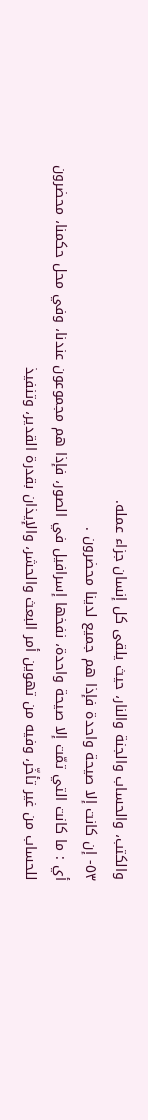والكتب، والحساب والجنة والنار، حيث يلقى كل إنسان جزاء عمله.
٥٣- إن كانت إلا صيحة واحدة فإذا هم جميع لدينا محضرون .
أي : ما كانت التي تمّت إلا صيحة واحدة، نفخها إسرافيل في الصور، فإذا هم مجموعون عندنا، وفي محل حكمنا، محضرون للحساب من غير تأخّر، وفيه من تهوين أمر البعث والحشر، والإيذان بقدرة القدير، وتنفيذ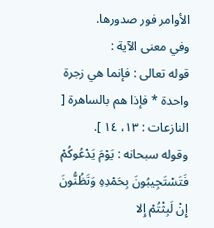الأوامر فور صدورها.
وفي معنى الآية :
قوله تعالى : فإنما هي زجرة واحدة * فإذا هم بالساهرة [ النازعات : ١٣، ١٤ ].
وقوله سبحانه : يَوْمَ يَدْعُوكُمْ فَتَسْتَجِيبُونَ بِحَمْدِهِ وَتَظُنُّونَ إِنْ لَبِثْتُمْ إِلا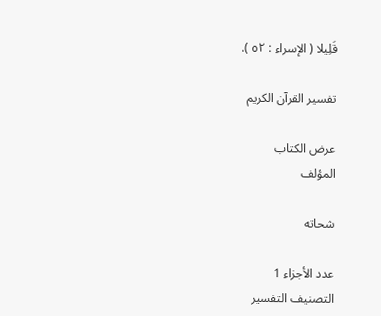قَلِيلا ( الإسراء : ٥٢ ).

تفسير القرآن الكريم

عرض الكتاب
المؤلف

شحاته

عدد الأجزاء 1
التصنيف التفسير